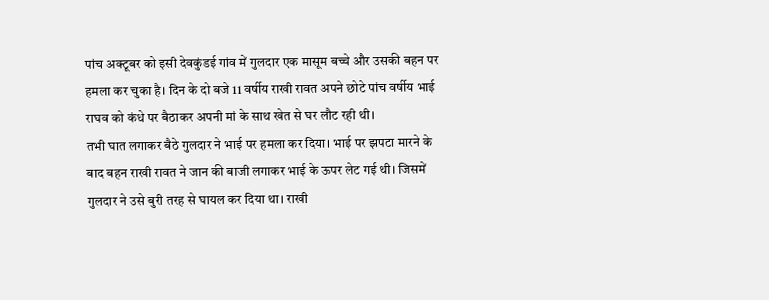पांच अक्टूबर को इसी देवकुंडई गांव में गुलदार एक मासूम बच्चे और उसकी बहन पर हमला कर चुका है। दिन के दो बजे 11 वर्षीय राखी रावत अपने छोटे पांच वर्षीय भाई राघव को कंधे पर बैठाकर अपनी मां के साथ खेत से घर लौट रही थी।
तभी घात लगाकर बैठे गुलदार ने भाई पर हमला कर दिया। भाई पर झपटा मारने के बाद बहन राखी रावत ने जान की बाजी लगाकर भाई के ऊपर लेट गई थी। जिसमें गुलदार ने उसे बुरी तरह से घायल कर दिया था। राखी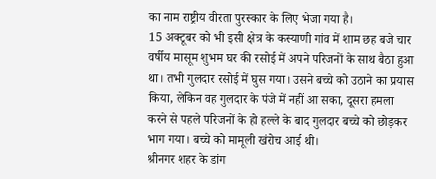का नाम राष्ट्रीय वीरता पुरस्कार के लिए भेजा गया है।
15 अक्टूबर को भी इसी क्षेत्र के कस्याणी गांव में शाम छह बजे चार वर्षीय मासूम शुभम घर की रसोई में अपने परिजनों के साथ बैठा हुआ था। तभी गुलदार रसोई में घुस गया। उसने बच्चे को उठाने का प्रयास किया, लेकिन वह गुलदार के पंजे में नहीं आ सका, दूसरा हमला करने से पहले परिजनों के हो हल्ले के बाद गुलदार बच्चे को छोड़कर भाग गया। बच्चे को मामूली खंरोच आई थी।
श्रीनगर शहर के डांग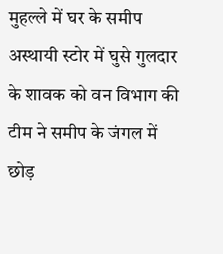मुहल्ले में घर के समीप अस्थायी स्टोर में घुसे गुलदार के शावक को वन विभाग की टीम ने समीप के जंगल में छोड़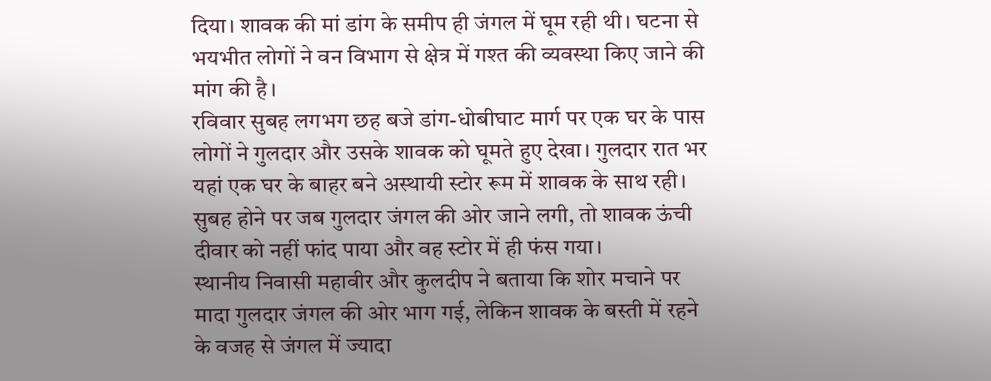दिया। शावक की मां डांग के समीप ही जंगल में घूम रही थी। घटना से भयभीत लोगों ने वन विभाग से क्षेत्र में गश्त की व्यवस्था किए जाने की मांग की है।
रविवार सुबह लगभग छह बजे डांग-धोबीघाट मार्ग पर एक घर के पास लोगों ने गुलदार और उसके शावक को घूमते हुए देखा। गुलदार रात भर यहां एक घर के बाहर बने अस्थायी स्टोर रूम में शावक के साथ रही। सुबह होने पर जब गुलदार जंगल की ओर जाने लगी, तो शावक ऊंची दीवार को नहीं फांद पाया और वह स्टोर में ही फंस गया।
स्थानीय निवासी महावीर और कुलदीप ने बताया कि शोर मचाने पर मादा गुलदार जंगल की ओर भाग गई, लेकिन शावक के बस्ती में रहने के वजह से जंगल में ज्यादा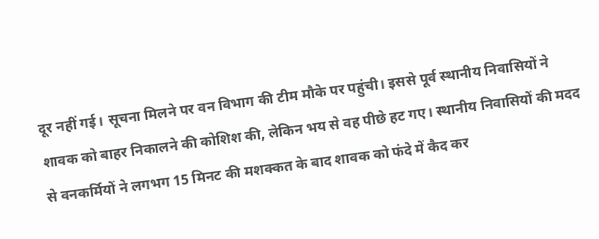दूर नहीं गई। सूचना मिलने पर वन विभाग की टीम मौके पर पहुंची। इससे पूर्व स्थानीय निवासियों ने शावक को बाहर निकालने की कोशिश की, लेकिन भय से वह पीछे हट गए। स्थानीय निवासियों की मदद से वनकर्मियों ने लगभग 15 मिनट की मशक्कत के बाद शावक को फंदे में कैद कर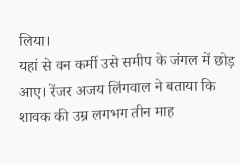लिया।
यहां से वन कर्मी उसे समीप के जंगल में छोड़ आए। रेंजर अजय लिंगवाल ने बताया कि शावक की उम्र लगभग तीन माह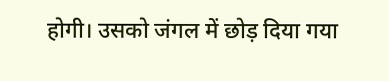होगी। उसको जंगल में छोड़ दिया गया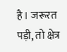है। जरूरत पड़ी, तो क्षेत्र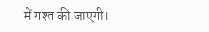में गश्त की जाएगी।